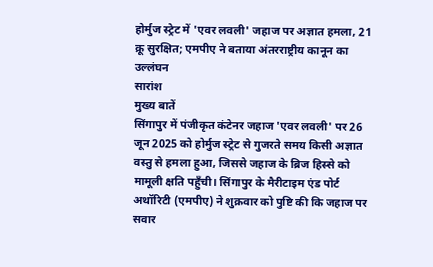होर्मुज स्ट्रेट में 'एवर लवली' जहाज पर अज्ञात हमला, 21 क्रू सुरक्षित; एमपीए ने बताया अंतरराष्ट्रीय कानून का उल्लंघन
सारांश
मुख्य बातें
सिंगापुर में पंजीकृत कंटेनर जहाज 'एवर लवली' पर 26 जून 2025 को होर्मुज स्ट्रेट से गुजरते समय किसी अज्ञात वस्तु से हमला हुआ, जिससे जहाज के ब्रिज हिस्से को मामूली क्षति पहुँची। सिंगापुर के मैरीटाइम एंड पोर्ट अथॉरिटी (एमपीए) ने शुक्रवार को पुष्टि की कि जहाज पर सवार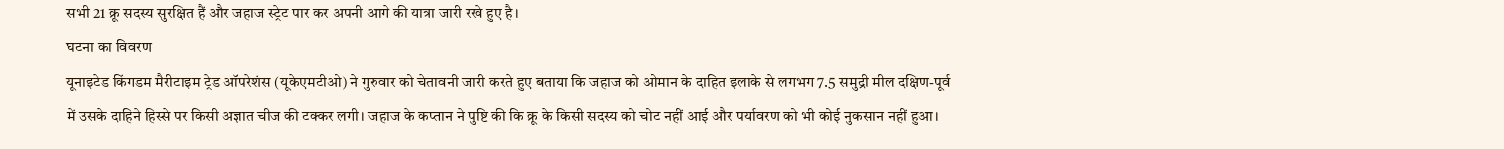सभी 21 क्रू सदस्य सुरक्षित हैं और जहाज स्ट्रेट पार कर अपनी आगे की यात्रा जारी रखे हुए है।
घटना का विवरण
यूनाइटेड किंगडम मैरीटाइम ट्रेड ऑपरेशंस (यूकेएमटीओ) ने गुरुवार को चेतावनी जारी करते हुए बताया कि जहाज को ओमान के दाहित इलाके से लगभग 7.5 समुद्री मील दक्षिण-पूर्व में उसके दाहिने हिस्से पर किसी अज्ञात चीज की टक्कर लगी। जहाज के कप्तान ने पुष्टि की कि क्रू के किसी सदस्य को चोट नहीं आई और पर्यावरण को भी कोई नुकसान नहीं हुआ।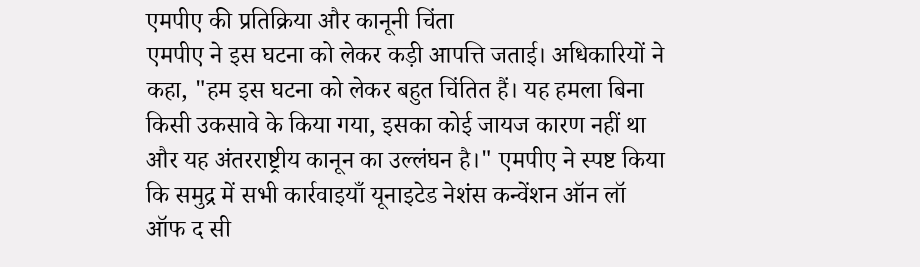एमपीए की प्रतिक्रिया और कानूनी चिंता
एमपीए ने इस घटना को लेकर कड़ी आपत्ति जताई। अधिकारियों ने कहा, "हम इस घटना को लेकर बहुत चिंतित हैं। यह हमला बिना किसी उकसावे के किया गया, इसका कोई जायज कारण नहीं था और यह अंतरराष्ट्रीय कानून का उल्लंघन है।" एमपीए ने स्पष्ट किया कि समुद्र में सभी कार्रवाइयाँ यूनाइटेड नेशंस कन्वेंशन ऑन लॉ ऑफ द सी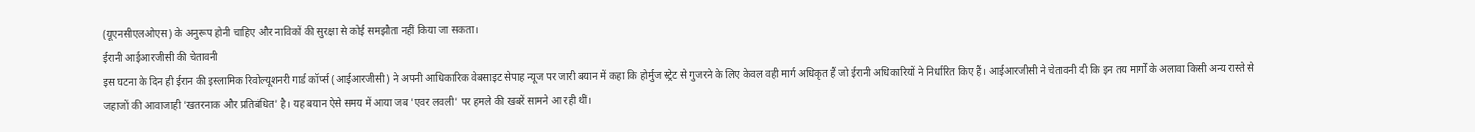(यूएनसीएलओएस) के अनुरूप होनी चाहिए और नाविकों की सुरक्षा से कोई समझौता नहीं किया जा सकता।
ईरानी आईआरजीसी की चेतावनी
इस घटना के दिन ही ईरान की इस्लामिक रिवोल्यूशनरी गार्ड कॉर्प्स (आईआरजीसी) ने अपनी आधिकारिक वेबसाइट सेपाह न्यूज पर जारी बयान में कहा कि होर्मुज स्ट्रेट से गुजरने के लिए केवल वही मार्ग अधिकृत हैं जो ईरानी अधिकारियों ने निर्धारित किए हैं। आईआरजीसी ने चेतावनी दी कि इन तय मार्गों के अलावा किसी अन्य रास्ते से जहाजों की आवाजाही 'खतरनाक और प्रतिबंधित' है। यह बयान ऐसे समय में आया जब 'एवर लवली' पर हमले की खबरें सामने आ रही थीं।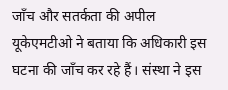जाँच और सतर्कता की अपील
यूकेएमटीओ ने बताया कि अधिकारी इस घटना की जाँच कर रहे हैं। संस्था ने इस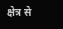क्षेत्र से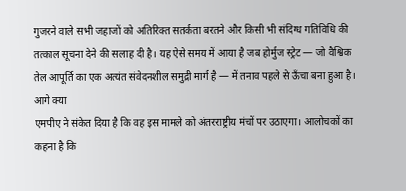गुजरने वाले सभी जहाजों को अतिरिक्त सतर्कता बरतने और किसी भी संदिग्ध गतिविधि की तत्काल सूचना देने की सलाह दी है। यह ऐसे समय में आया है जब होर्मुज स्ट्रेट — जो वैश्विक तेल आपूर्ति का एक अत्यंत संवेदनशील समुद्री मार्ग है — में तनाव पहले से ऊँचा बना हुआ है।
आगे क्या
एमपीए ने संकेत दिया है कि वह इस मामले को अंतरराष्ट्रीय मंचों पर उठाएगा। आलोचकों का कहना है कि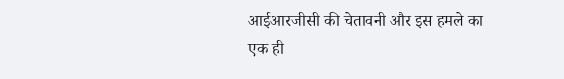आईआरजीसी की चेतावनी और इस हमले का एक ही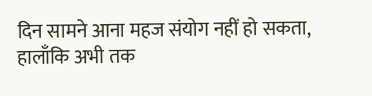दिन सामने आना महज संयोग नहीं हो सकता, हालाँकि अभी तक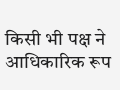किसी भी पक्ष ने आधिकारिक रूप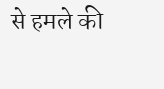से हमले की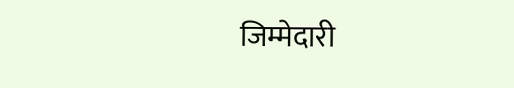जिम्मेदारी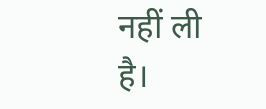नहीं ली है।